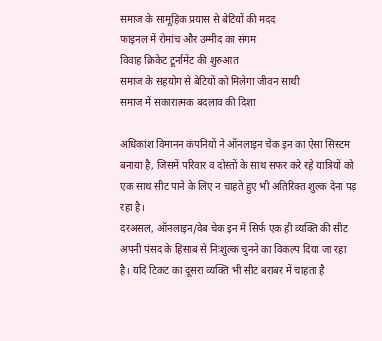समाज के सामूहिक प्रयास से बेटियों की मदद
फाइनल में रोमांच और उम्मीद का संगम
विवाह क्रिकेट टूर्नामेंट की शुरुआत
समाज के सहयोग से बेटियों को मिलेगा जीवन साथी
समाज में सकारात्मक बदलाव की दिशा

अधिकांश विमानन कंपनियों ने ऑनलाइन चेक इन का ऐसा सिस्टम बनाया है, जिसमें परिवार व दोस्तों के साथ सफर करे रहे यात्रियों को एक साथ सीट पाने के लिए न चाहते हुए भी अतिरिक्त शुल्क देना पड़ रहा है।
दरअसल, ऑनलाइन/वेब चेक इन में सिर्फ एक ही व्यक्ति की सीट अपनी पंसद के हिसाब से निःशुल्क चुनने का विकल्प दिया जा रहा है। यदि टिकट का दूसरा व्यक्ति भी सीट बराबर में चाहता है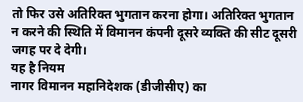तो फिर उसे अतिरिक्त भुगतान करना होगा। अतिरिक्त भुगतान न करने की स्थिति में विमानन कंपनी दूसरे व्यक्ति की सीट दूसरी जगह पर दे देगी।
यह है नियम
नागर विमानन महानिदेशक (डीजीसीए) का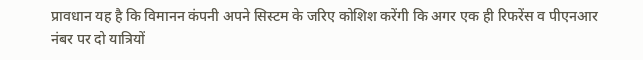प्रावधान यह है कि विमानन कंपनी अपने सिस्टम के जरिए कोशिश करेंगी कि अगर एक ही रिफरेंस व पीएनआर नंबर पर दो यात्रियों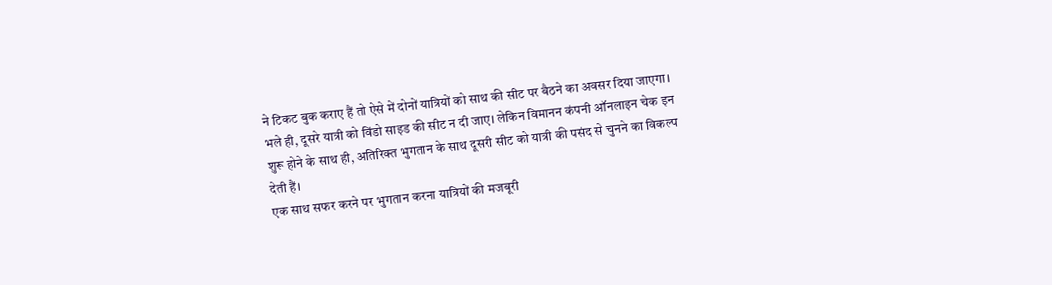ने टिकट बुक कराए हैं तो ऐसे में दोनों यात्रियों को साथ की सीट पर बैठने का अवसर दिया जाएगा। भले ही, दूसरे यात्री को विंडो साइड की सीट न दी जाए। लेकिन विमानन कंपनी ऑनलाइन चेक इन शुरू होने के साथ ही, अतिरिक्त भुगतान के साथ दूसरी सीट को यात्री की पसंद से चुनने का विकल्प देती हैं।
एक साथ सफर करने पर भुगतान करना यात्रियों की मजबूरी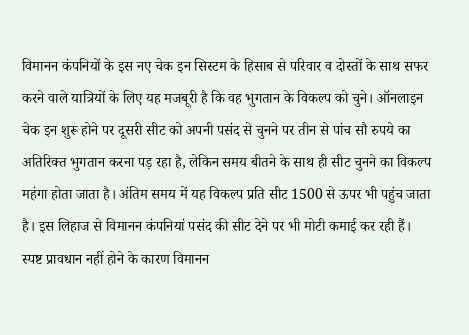विमानन कंपनियों के इस नए चेक इन सिस्टम के हिसाब से परिवार व दोस्तों के साथ सफर करने वाले यात्रियों के लिए यह मजबूरी है कि वह भुगतान के विकल्प को चुने। ऑनलाइन चेक इन शुरू होने पर दूसरी सीट को अपनी पसंद से चुनने पर तीन से पांच सौ रुपये का अतिरिक्त भुगतान करना पड़ रहा है, लेकिन समय बीतने के साथ ही सीट चुनने का विकल्प महंगा होता जाता है। अंतिम समय में यह विकल्प प्रति सीट 1500 से ऊपर भी पहुंच जाता है। इस लिहाज से विमानन कंपनियां पसंद की सीट देने पर भी मोटी कमाई कर रही हैं।
स्पष्ट प्रावधान नहीं होने के कारण विमानन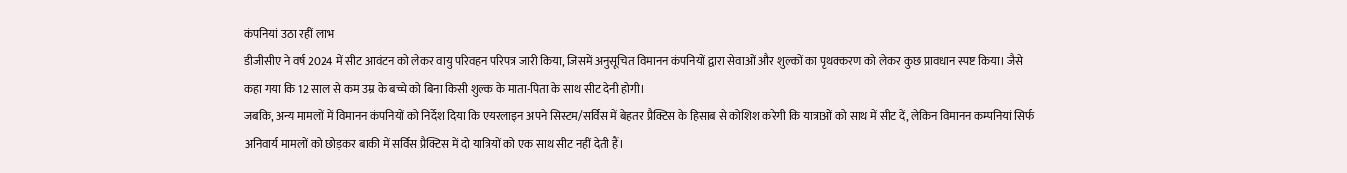कंपनियां उठा रहीं लाभ
डीजीसीए ने वर्ष 2024 में सीट आवंटन को लेकर वायु परिवहन परिपत्र जारी किया, जिसमें अनुसूचित विमानन कंपनियों द्वारा सेवाओं और शुल्कों का पृथक्करण को लेकर कुछ प्रावधान स्पष्ट किया। जैसे कहा गया कि 12 साल से कम उम्र के बच्चे को बिना किसी शुल्क के माता-पिता के साथ सीट देनी होगी।
जबकि, अन्य मामलों में विमानन कंपनियों को निर्देश दिया कि एयरलाइन अपने सिस्टम/सर्विस में बेहतर प्रैक्टिस के हिसाब से कोशिश करेगी कि यात्राओं को साथ में सीट दें, लेकिन विमानन कम्पनियां सिर्फ अनिवार्य मामलों को छोड़कर बाकी में सर्विस प्रैक्टिस में दो यात्रियों को एक साथ सीट नहीं देती हैं।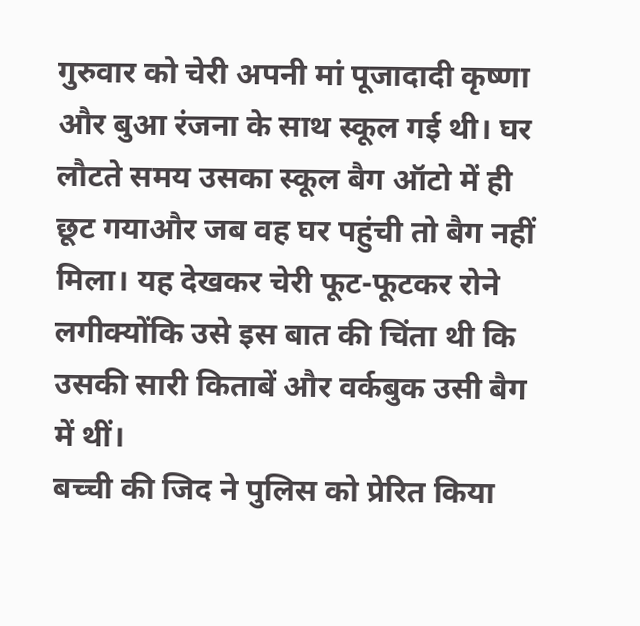गुरुवार को चेरी अपनी मां पूजादादी कृष्णा और बुआ रंजना के साथ स्कूल गई थी। घर लौटते समय उसका स्कूल बैग ऑटो में ही छूट गयाऔर जब वह घर पहुंची तो बैग नहीं मिला। यह देखकर चेरी फूट-फूटकर रोने लगीक्योंकि उसे इस बात की चिंता थी कि उसकी सारी किताबें और वर्कबुक उसी बैग में थीं।
बच्ची की जिद ने पुलिस को प्रेरित किया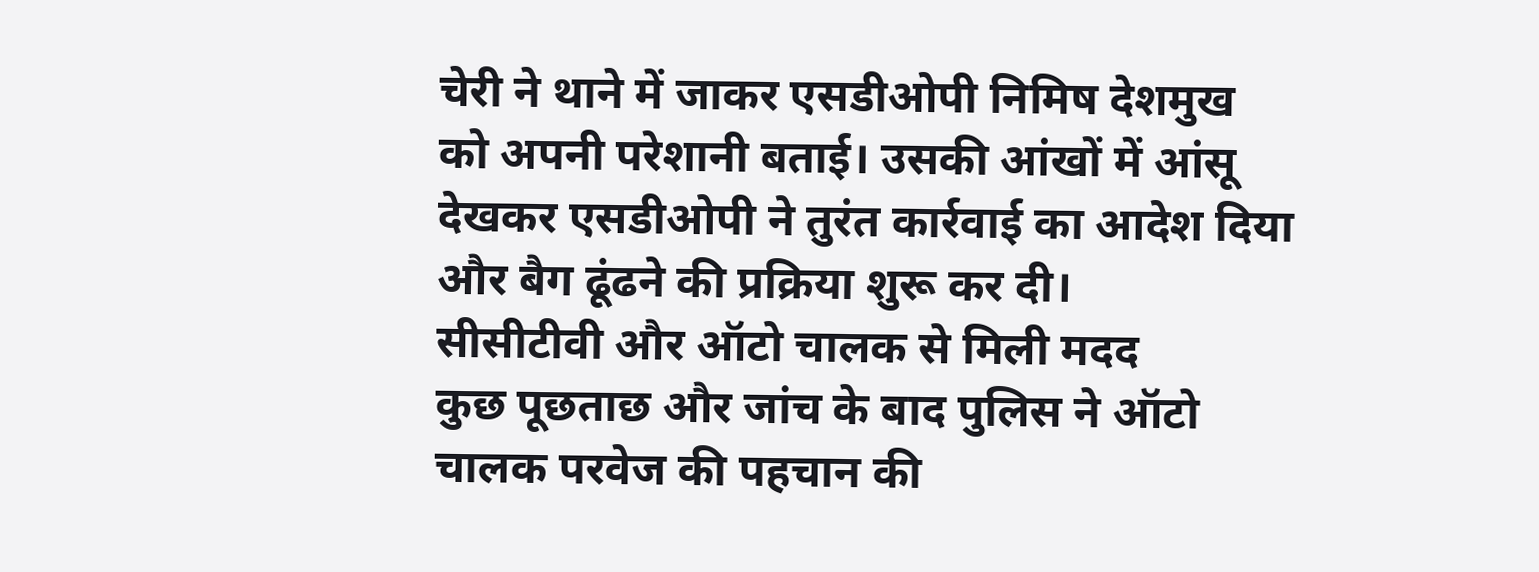चेरी ने थाने में जाकर एसडीओपी निमिष देशमुख को अपनी परेशानी बताई। उसकी आंखों में आंसू देखकर एसडीओपी ने तुरंत कार्रवाई का आदेश दिया और बैग ढूंढने की प्रक्रिया शुरू कर दी।
सीसीटीवी और ऑटो चालक से मिली मदद
कुछ पूछताछ और जांच के बाद पुलिस ने ऑटो चालक परवेज की पहचान की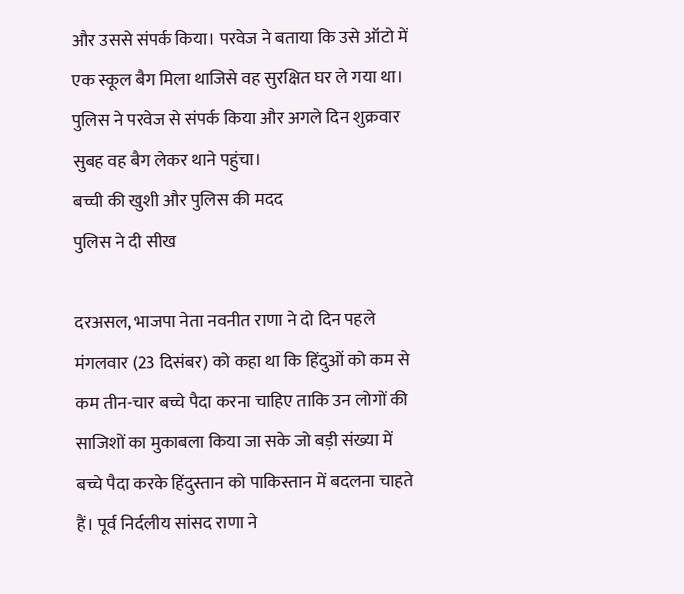और उससे संपर्क किया। परवेज ने बताया कि उसे ऑटो में एक स्कूल बैग मिला थाजिसे वह सुरक्षित घर ले गया था। पुलिस ने परवेज से संपर्क किया और अगले दिन शुक्रवार सुबह वह बैग लेकर थाने पहुंचा।
बच्ची की खुशी और पुलिस की मदद
पुलिस ने दी सीख

दरअसल, भाजपा नेता नवनीत राणा ने दो दिन पहले मंगलवार (23 दिसंबर) को कहा था कि हिंदुओं को कम से कम तीन-चार बच्चे पैदा करना चाहिए ताकि उन लोगों की साजिशों का मुकाबला किया जा सके जो बड़ी संख्या में बच्चे पैदा करके हिंदुस्तान को पाकिस्तान में बदलना चाहते हैं। पूर्व निर्दलीय सांसद राणा ने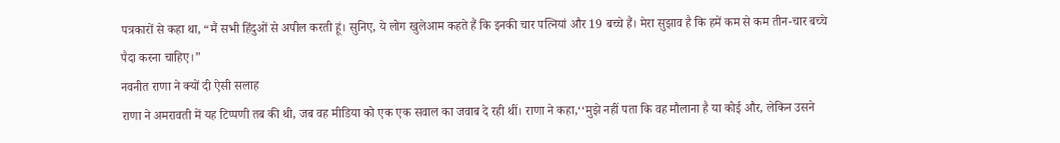पत्रकारों से कहा था, “मैं सभी हिंदुओं से अपील करती हूं। सुनिए, ये लोग खुलेआम कहते हैं कि इनकी चार पत्नियां और 19 बच्चे हैं। मेरा सुझाव है कि हमें कम से कम तीन-चार बच्चे पैदा करना चाहिए।”
नवनीत राणा ने क्यों दी ऐसी सलाह
राणा ने अमरावती में यह टिप्पणी तब की थी, जब वह मीडिया को एक एक सवाल का जवाब दे रही थीं। राणा ने कहा,‘‘मुझे नहीं पता कि वह मौलाना है या कोई और, लेकिन उसने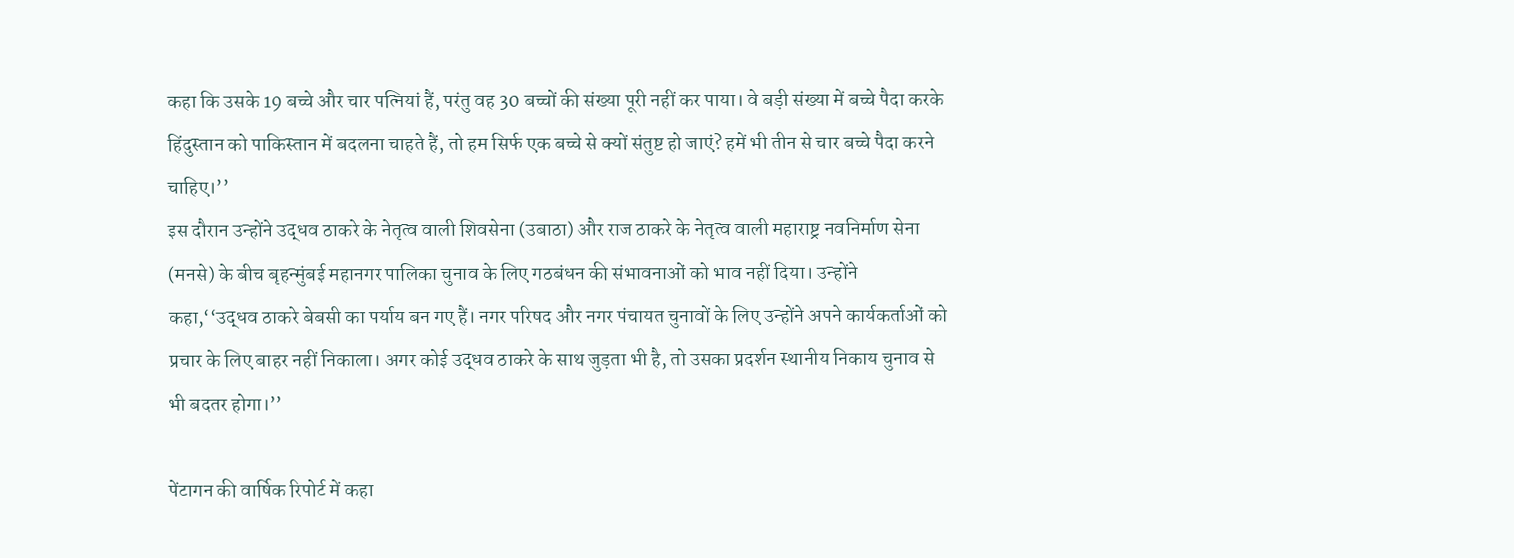कहा कि उसके 19 बच्चे और चार पत्नियां हैं, परंतु वह 30 बच्चों की संख्या पूरी नहीं कर पाया। वे बड़ी संख्या में बच्चे पैदा करके हिंदुस्तान को पाकिस्तान में बदलना चाहते हैं, तो हम सिर्फ एक बच्चे से क्यों संतुष्ट हो जाएं? हमें भी तीन से चार बच्चे पैदा करने चाहिए।’’
इस दौरान उन्होंने उद्धव ठाकरे के नेतृत्व वाली शिवसेना (उबाठा) और राज ठाकरे के नेतृत्व वाली महाराष्ट्र नवनिर्माण सेना (मनसे) के बीच बृहन्मुंबई महानगर पालिका चुनाव के लिए गठबंधन की संभावनाओं को भाव नहीं दिया। उन्होंने कहा,‘‘उद्धव ठाकरे बेबसी का पर्याय बन गए हैं। नगर परिषद और नगर पंचायत चुनावों के लिए उन्होंने अपने कार्यकर्ताओं को प्रचार के लिए बाहर नहीं निकाला। अगर कोई उद्धव ठाकरे के साथ जुड़ता भी है, तो उसका प्रदर्शन स्थानीय निकाय चुनाव से भी बदतर होगा।’’

पेंटागन की वार्षिक रिपोर्ट में कहा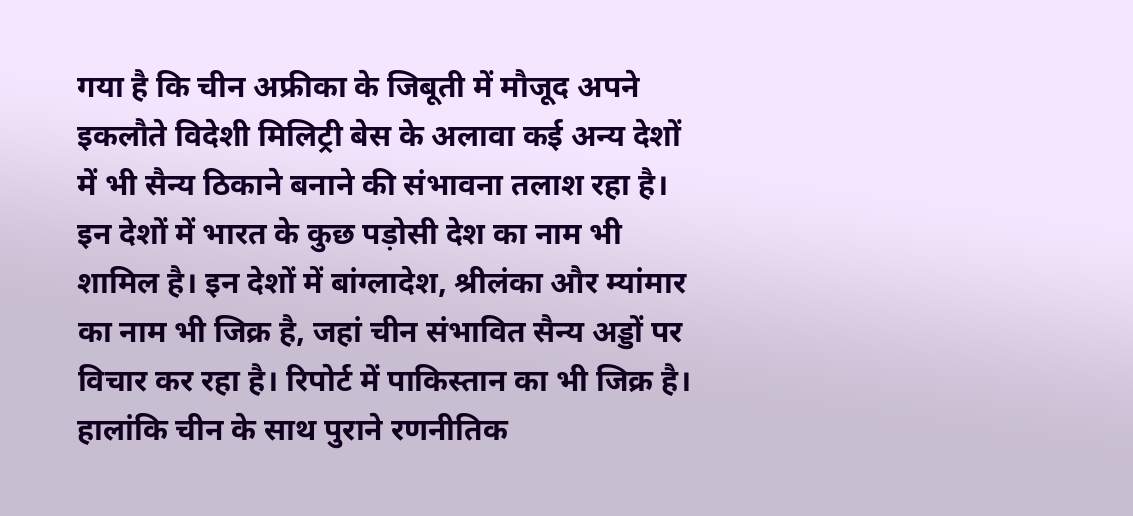गया है कि चीन अफ्रीका के जिबूती में मौजूद अपने इकलौते विदेशी मिलिट्री बेस के अलावा कई अन्य देशों में भी सैन्य ठिकाने बनाने की संभावना तलाश रहा है। इन देशों में भारत के कुछ पड़ोसी देश का नाम भी शामिल है। इन देशों में बांग्लादेश, श्रीलंका और म्यांमार का नाम भी जिक्र है, जहां चीन संभावित सैन्य अड्डों पर विचार कर रहा है। रिपोर्ट में पाकिस्तान का भी जिक्र है। हालांकि चीन के साथ पुराने रणनीतिक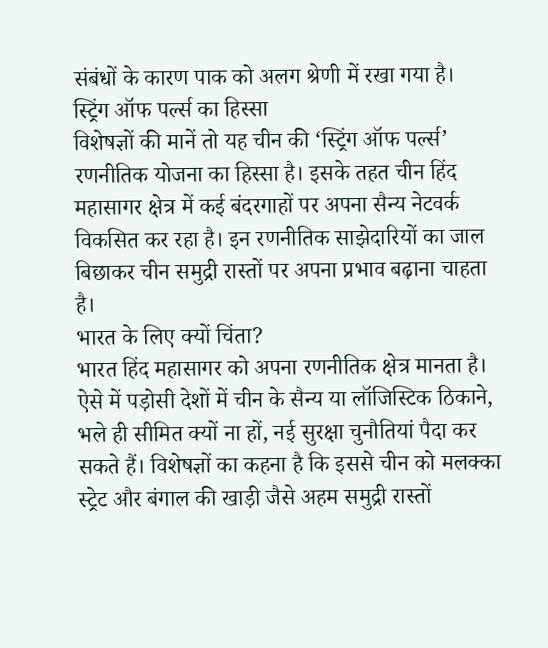संबंधों के कारण पाक को अलग श्रेणी में रखा गया है।
स्ट्रिंग ऑफ पर्ल्स का हिस्सा
विशेषज्ञों की मानें तो यह चीन की ‘स्ट्रिंग ऑफ पर्ल्स’ रणनीतिक योजना का हिस्सा है। इसके तहत चीन हिंद महासागर क्षेत्र में कई बंदरगाहों पर अपना सैन्य नेटवर्क विकसित कर रहा है। इन रणनीतिक साझेदारियों का जाल बिछाकर चीन समुद्री रास्तों पर अपना प्रभाव बढ़ाना चाहता है।
भारत के लिए क्यों चिंता?
भारत हिंद महासागर को अपना रणनीतिक क्षेत्र मानता है। ऐसे में पड़ोसी देशों में चीन के सैन्य या लॉजिस्टिक ठिकाने, भले ही सीमित क्यों ना हों, नई सुरक्षा चुनौतियां पैदा कर सकते हैं। विशेषज्ञों का कहना है कि इससे चीन को मलक्का स्ट्रेट और बंगाल की खाड़ी जैसे अहम समुद्री रास्तों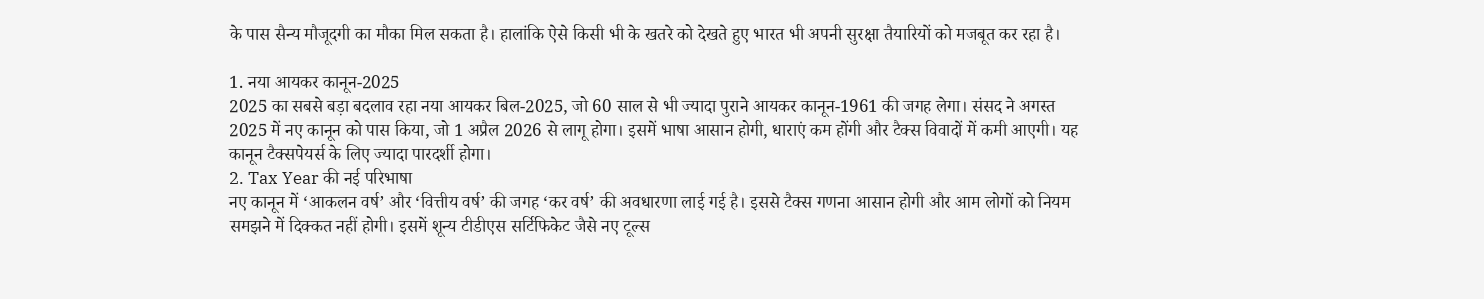के पास सैन्य मौजूदगी का मौका मिल सकता है। हालांकि ऐसे किसी भी के खतरे को देखते हुए भारत भी अपनी सुरक्षा तैयारियों को मजबूत कर रहा है।

1. नया आयकर कानून-2025
2025 का सबसे बड़ा बदलाव रहा नया आयकर बिल-2025, जो 60 साल से भी ज्यादा पुराने आयकर कानून-1961 की जगह लेगा। संसद ने अगस्त 2025 में नए कानून को पास किया, जो 1 अप्रैल 2026 से लागू होगा। इसमें भाषा आसान होगी, धाराएं कम होंगी और टैक्स विवादों में कमी आएगी। यह कानून टैक्सपेयर्स के लिए ज्यादा पारदर्शी होगा।
2. Tax Year की नई परिभाषा
नए कानून में ‘आकलन वर्ष’ और ‘वित्तीय वर्ष’ की जगह ‘कर वर्ष’ की अवधारणा लाई गई है। इससे टैक्स गणना आसान होगी और आम लोगों को नियम समझने में दिक्कत नहीं होगी। इसमें शून्य टीडीएस सर्टिफिकेट जैसे नए टूल्स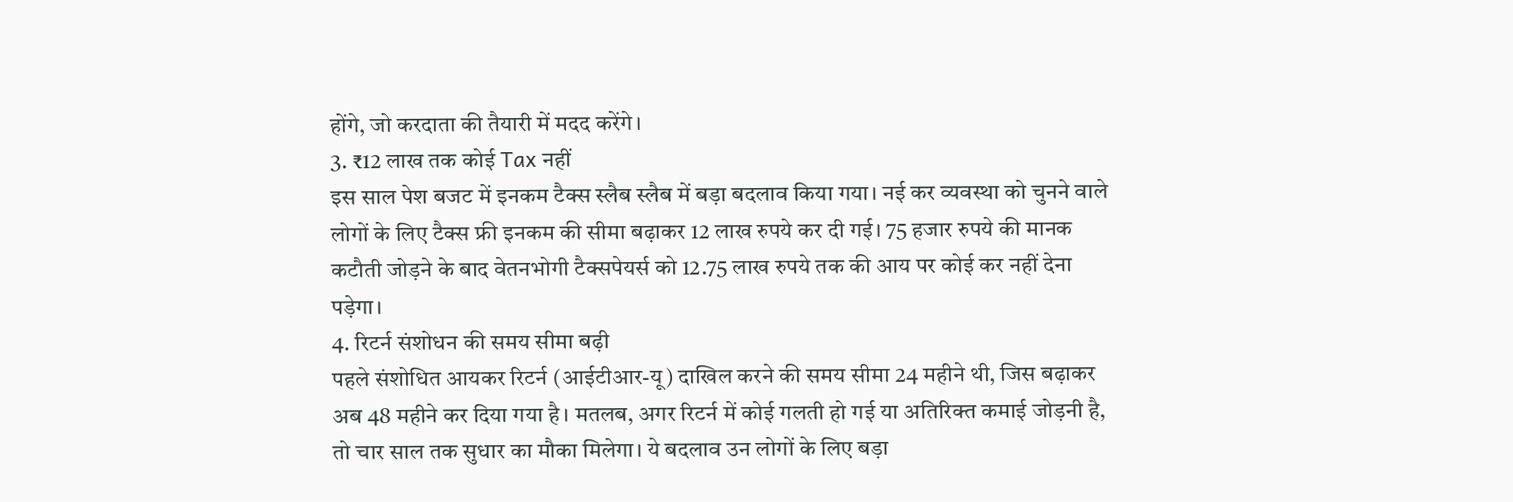होंगे, जो करदाता की तैयारी में मदद करेंगे।
3. ₹12 लाख तक कोई Tax नहीं
इस साल पेश बजट में इनकम टैक्स स्लैब स्लैब में बड़ा बदलाव किया गया। नई कर व्यवस्था को चुनने वाले लोगों के लिए टैक्स फ्री इनकम की सीमा बढ़ाकर 12 लाख रुपये कर दी गई। 75 हजार रुपये की मानक कटौती जोड़ने के बाद वेतनभोगी टैक्सपेयर्स को 12.75 लाख रुपये तक की आय पर कोई कर नहीं देना पड़ेगा।
4. रिटर्न संशोधन की समय सीमा बढ़ी
पहले संशोधित आयकर रिटर्न (आईटीआर-यू) दाखिल करने की समय सीमा 24 महीने थी, जिस बढ़ाकर अब 48 महीने कर दिया गया है। मतलब, अगर रिटर्न में कोई गलती हो गई या अतिरिक्त कमाई जोड़नी है, तो चार साल तक सुधार का मौका मिलेगा। ये बदलाव उन लोगों के लिए बड़ा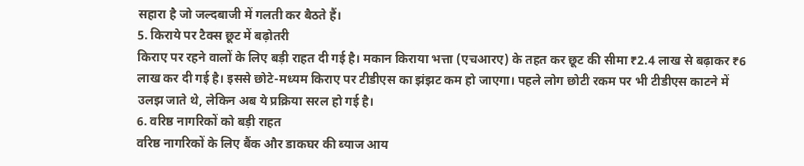सहारा है जो जल्दबाजी में गलती कर बैठते हैं।
5. किराये पर टैक्स छूट में बढ़ोतरी
किराए पर रहने वालों के लिए बड़ी राहत दी गई है। मकान किराया भत्ता (एचआरए) के तहत कर छूट की सीमा ₹2.4 लाख से बढ़ाकर ₹6 लाख कर दी गई है। इससे छोटे-मध्यम किराए पर टीडीएस का झंझट कम हो जाएगा। पहले लोग छोटी रकम पर भी टीडीएस काटने में उलझ जाते थे, लेकिन अब ये प्रक्रिया सरल हो गई है।
6. वरिष्ठ नागरिकों को बड़ी राहत
वरिष्ठ नागरिकों के लिए बैंक और डाकघर की ब्याज आय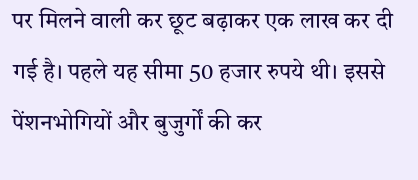पर मिलने वाली कर छूट बढ़ाकर एक लाख कर दी गई है। पहले यह सीमा 50 हजार रुपये थी। इससे पेंशनभोगियों और बुजुर्गों की कर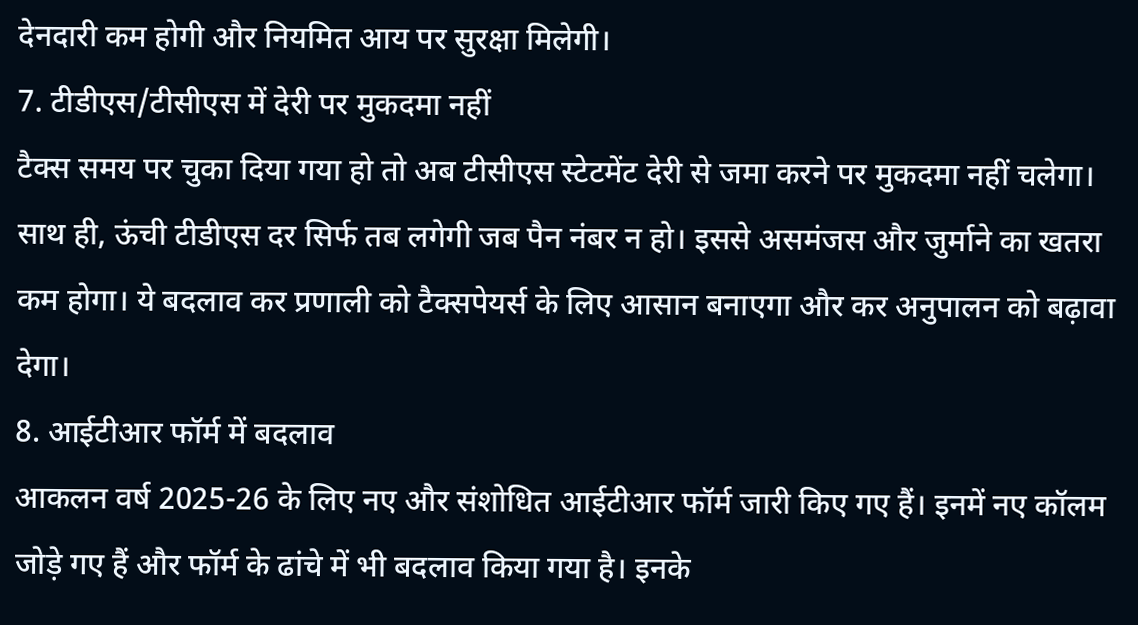देनदारी कम होगी और नियमित आय पर सुरक्षा मिलेगी।
7. टीडीएस/टीसीएस में देरी पर मुकदमा नहीं
टैक्स समय पर चुका दिया गया हो तो अब टीसीएस स्टेटमेंट देरी से जमा करने पर मुकदमा नहीं चलेगा। साथ ही, ऊंची टीडीएस दर सिर्फ तब लगेगी जब पैन नंबर न हो। इससे असमंजस और जुर्माने का खतरा कम होगा। ये बदलाव कर प्रणाली को टैक्सपेयर्स के लिए आसान बनाएगा और कर अनुपालन को बढ़ावा देगा।
8. आईटीआर फॉर्म में बदलाव
आकलन वर्ष 2025-26 के लिए नए और संशोधित आईटीआर फॉर्म जारी किए गए हैं। इनमें नए कॉलम जोड़े गए हैं और फॉर्म के ढांचे में भी बदलाव किया गया है। इनके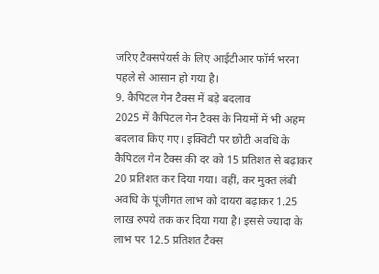जरिए टैक्सपेयर्स के लिए आईटीआर फॉर्म भरना पहले से आसान हो गया है।
9. कैपिटल गेन टैक्स में बड़े बदलाव
2025 में कैपिटल गेन टैक्स के नियमों में भी अहम बदलाव किए गए। इक्विटी पर छोटी अवधि के कैपिटल गेन टैक्स की दर को 15 प्रतिशत से बढ़ाकर 20 प्रतिशत कर दिया गया। वहीं, कर मुक्त लंबी अवधि के पूंजीगत लाभ को दायरा बढ़ाकर 1.25 लाख रुपये तक कर दिया गया है। इससे ज्यादा के लाभ पर 12.5 प्रतिशत टैक्स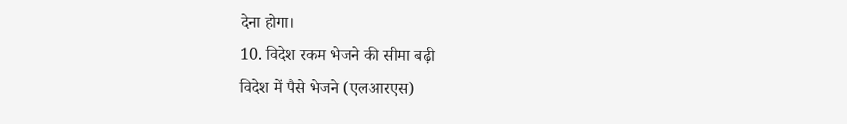देना होगा।
10. विदेश रकम भेजने की सीमा बढ़ी
विदेश में पैसे भेजने (एलआरएस)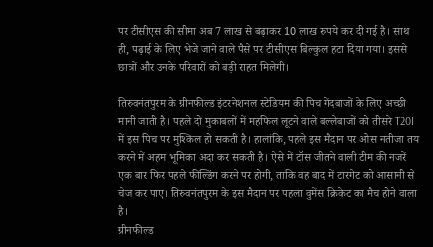पर टीसीएस की सीमा अब 7 लाख से बढ़ाकर 10 लाख रुपये कर दी गई है। साथ ही, पढ़ाई के लिए भेजे जाने वाले पैसे पर टीसीएस बिल्कुल हटा दिया गया। इससे छात्रों और उनके परिवारों को बड़ी राहत मिलेगी।

तिरुवनंतपुरम के ग्रीनफील्ड इंटरनेशनल स्टेडियम की पिच गेंदबाजों के लिए अच्छी मानी जाती है। पहले दो मुकाबलों में महफिल लूटने वाले बल्लेबाजों को तीसरे T20I में इस पिच पर मुश्किल हो सकती है। हालांकि, पहले इस मैदान पर ओस नतीजा तय करने में अहम भूमिका अदा कर सकती है। ऐसे में टॉस जीतने वाली टीम की नजरें एक बार फिर पहले फील्डिंग करने पर होगी, ताकि वह बाद में टारगेट को आसानी से चेज कर पाए। तिरुवनंतपुरम के इस मैदान पर पहला वुमेंस क्रिकेट का मैच होने वाला है।
ग्रीनफील्ड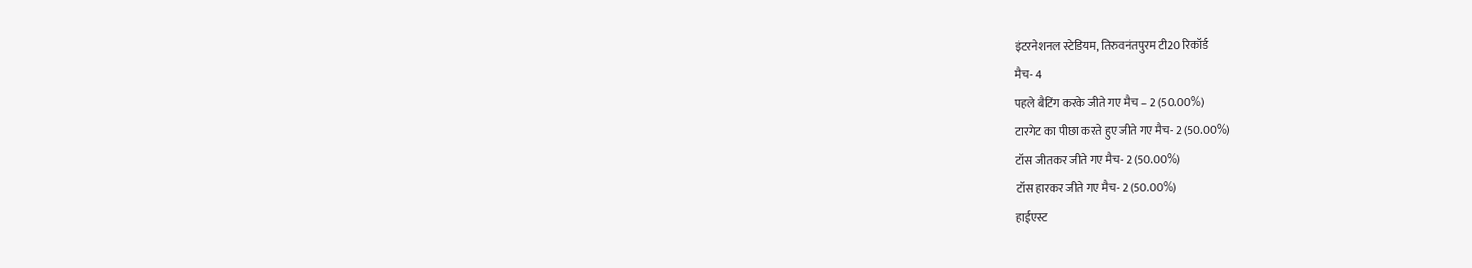इंटरनेशनल स्टेडियम, तिरुवनंतपुरम टी20 रिकॉर्ड
मैच- 4
पहले बैटिंग करके जीते गए मैच – 2 (50.00%)
टारगेट का पीछा करते हुए जीते गए मैच- 2 (50.00%)
टॉस जीतकर जीते गए मैच- 2 (50.00%)
टॉस हारकर जीते गए मैच- 2 (50.00%)
हाईएस्ट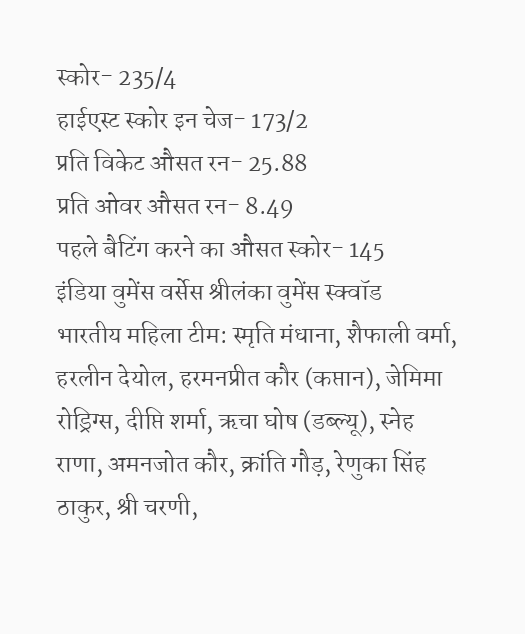स्कोर- 235/4
हाईएस्ट स्कोर इन चेज- 173/2
प्रति विकेट औसत रन- 25.88
प्रति ओवर औसत रन- 8.49
पहले बैटिंग करने का औसत स्कोर- 145
इंडिया वुमेंस वर्सेस श्रीलंका वुमेंस स्क्वॉड
भारतीय महिला टीम: स्मृति मंधाना, शैफाली वर्मा, हरलीन देयोल, हरमनप्रीत कौर (कप्तान), जेमिमा रोड्रिग्स, दीप्ति शर्मा, ऋचा घोष (डब्ल्यू), स्नेह राणा, अमनजोत कौर, क्रांति गौड़, रेणुका सिंह ठाकुर, श्री चरणी,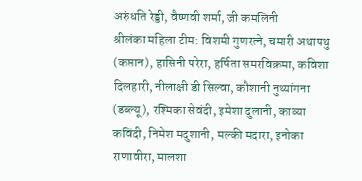अरुंधति रेड्डी, वैष्णवी शर्मा, जी कमलिनी
श्रीलंका महिला टीम: विशमी गुणरत्ने, चमारी अथापथु (कप्तान), हासिनी परेरा, हर्षिता समरविक्रमा, कविशा दिलहारी, नीलाक्षी डी सिल्वा, कौशानी नुथ्यांगना (डब्ल्यू), रश्मिका सेवंदी, इमेशा दुलानी, काव्या कविंदी, निमेश मदुशानी, मल्की मदारा, इनोका राणावीरा, मालशा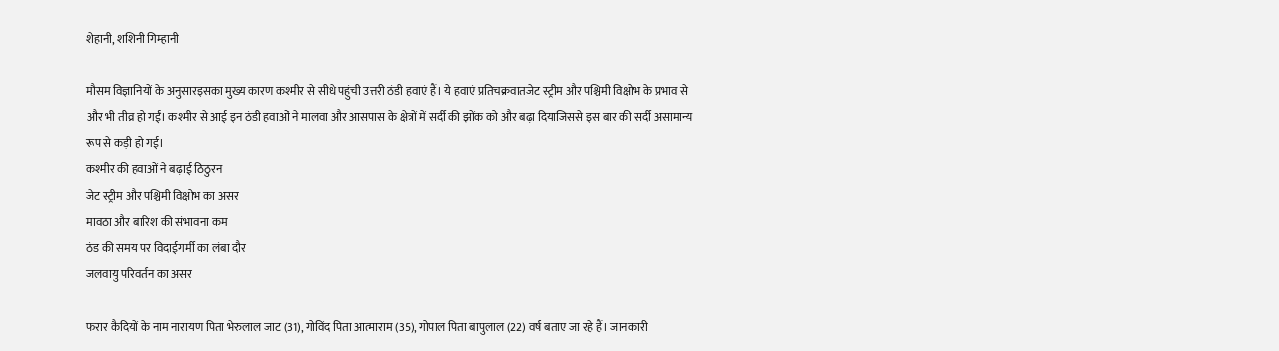शेहानी, शशिनी गिम्हानी

मौसम विज्ञानियों के अनुसारइसका मुख्य कारण कश्मीर से सीधे पहुंची उत्तरी ठंडी हवाएं हैं। ये हवाएं प्रतिचक्रवातजेट स्ट्रीम और पश्चिमी विक्षोभ के प्रभाव से और भी तीव्र हो गईं। कश्मीर से आई इन ठंडी हवाओं ने मालवा और आसपास के क्षेत्रों में सर्दी की झोंक को और बढ़ा दियाजिससे इस बार की सर्दी असामान्य रूप से कड़ी हो गई।
कश्मीर की हवाओं ने बढ़ाई ठिठुरन
जेट स्ट्रीम और पश्चिमी विक्षोभ का असर
मावठा और बारिश की संभावना कम
ठंड की समय पर विदाईगर्मी का लंबा दौर
जलवायु परिवर्तन का असर

फरार कैदियों के नाम नारायण पिता भेरुलाल जाट (31), गोविंद पिता आत्माराम (35), गोपाल पिता बापुलाल (22) वर्ष बताए जा रहे हैं। जानकारी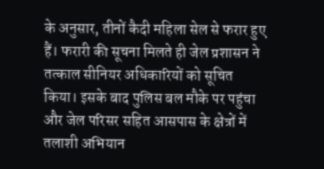के अनुसार, तीनों कैदी महिला सेल से फरार हुए हैं। फरारी की सूचना मिलते ही जेल प्रशासन ने तत्काल सीनियर अधिकारियों को सूचित किया। इसके बाद पुलिस बल मौके पर पहुंचा और जेल परिसर सहित आसपास के क्षेत्रों में तलाशी अभियान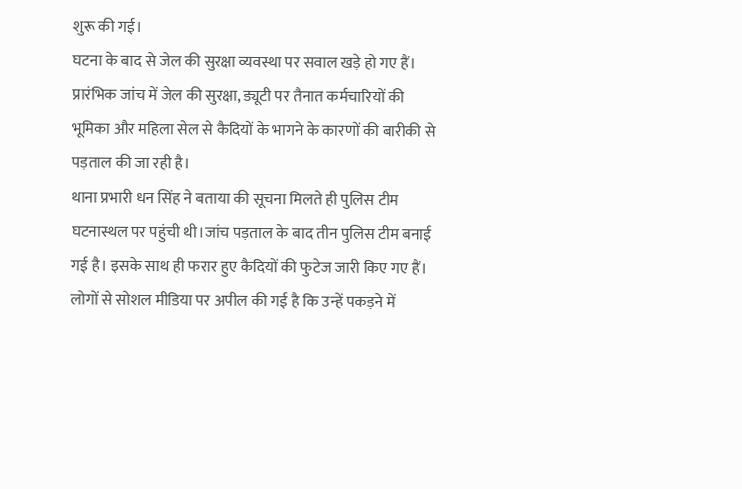शुरू की गई।
घटना के बाद से जेल की सुरक्षा व्यवस्था पर सवाल खड़े हो गए हैं। प्रारंभिक जांच में जेल की सुरक्षा, ड्यूटी पर तैनात कर्मचारियों की भूमिका और महिला सेल से कैदियों के भागने के कारणों की बारीकी से पड़ताल की जा रही है।
थाना प्रभारी धन सिंह ने बताया की सूचना मिलते ही पुलिस टीम घटनास्थल पर पहुंची थी।जांच पड़ताल के बाद तीन पुलिस टीम बनाई गई है। इसके साथ ही फरार हुए कैदियों की फुटेज जारी किए गए हैं। लोगों से सोशल मीडिया पर अपील की गई है कि उन्हें पकड़ने में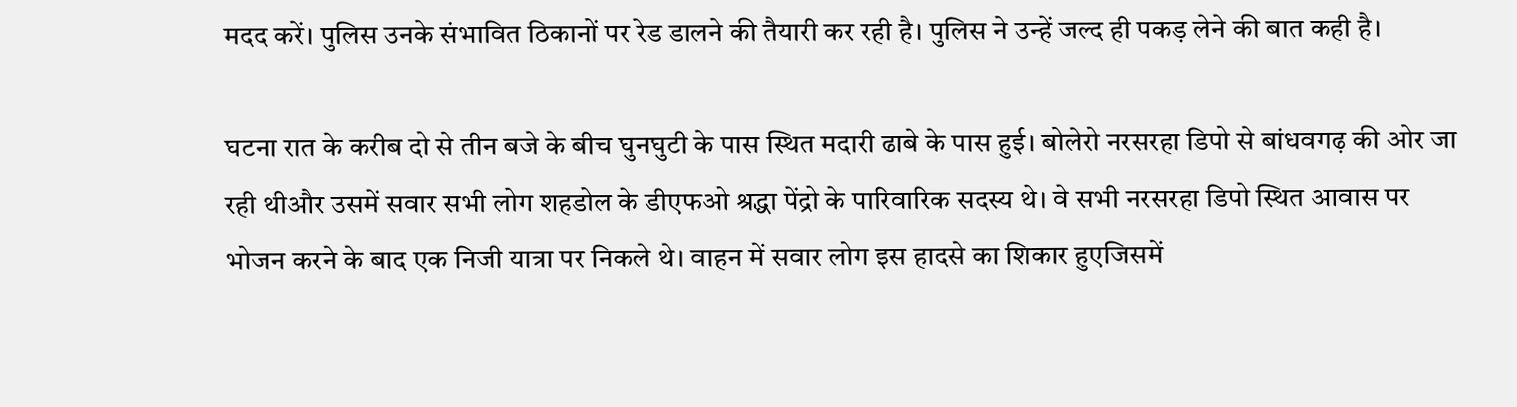मदद करें। पुलिस उनके संभावित ठिकानों पर रेड डालने की तैयारी कर रही है। पुलिस ने उन्हें जल्द ही पकड़ लेने की बात कही है।

घटना रात के करीब दो से तीन बजे के बीच घुनघुटी के पास स्थित मदारी ढाबे के पास हुई। बोलेरो नरसरहा डिपो से बांधवगढ़ की ओर जा रही थीऔर उसमें सवार सभी लोग शहडोल के डीएफओ श्रद्धा पेंद्रो के पारिवारिक सदस्य थे। वे सभी नरसरहा डिपो स्थित आवास पर भोजन करने के बाद एक निजी यात्रा पर निकले थे। वाहन में सवार लोग इस हादसे का शिकार हुएजिसमें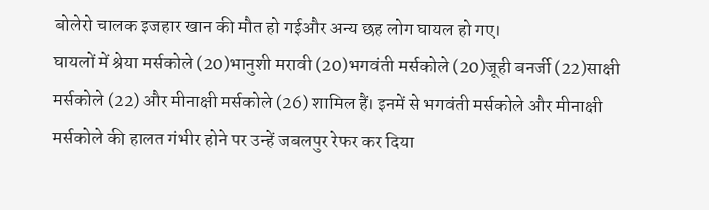बोलेरो चालक इजहार खान की मौत हो गईऔर अन्य छह लोग घायल हो गए।
घायलों में श्रेया मर्सकोले (20)भानुशी मरावी (20)भगवंती मर्सकोले (20)जूही बनर्जी (22)साक्षी मर्सकोले (22) और मीनाक्षी मर्सकोले (26) शामिल हैं। इनमें से भगवंती मर्सकोले और मीनाक्षी मर्सकोले की हालत गंभीर होने पर उन्हें जबलपुर रेफर कर दिया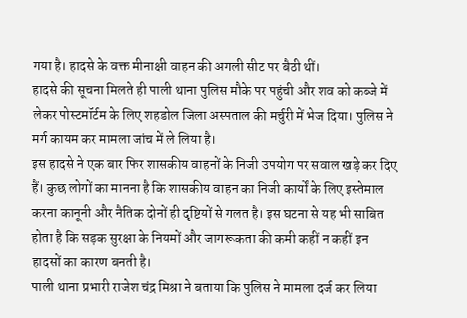गया है। हादसे के वक्त मीनाक्षी वाहन की अगली सीट पर बैठी थीं।
हादसे की सूचना मिलते ही पाली थाना पुलिस मौके पर पहुंची और शव को कब्जे में लेकर पोस्टमॉर्टम के लिए शहडोल जिला अस्पताल की मर्चुरी में भेज दिया। पुलिस ने मर्ग कायम कर मामला जांच में ले लिया है।
इस हादसे ने एक बार फिर शासकीय वाहनों के निजी उपयोग पर सवाल खड़े कर दिए हैं। कुछ लोगों का मानना है कि शासकीय वाहन का निजी कार्यों के लिए इस्तेमाल करना कानूनी और नैतिक दोनों ही दृष्टियों से गलत है। इस घटना से यह भी साबित होता है कि सड़क सुरक्षा के नियमों और जागरूकता की कमी कहीं न कहीं इन हादसों का कारण बनती है।
पाली थाना प्रभारी राजेश चंद्र मिश्रा ने बताया कि पुलिस ने मामला दर्ज कर लिया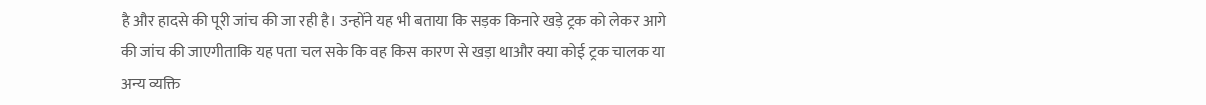है और हादसे की पूरी जांच की जा रही है। उन्होंने यह भी बताया कि सड़क किनारे खड़े ट्रक को लेकर आगे की जांच की जाएगीताकि यह पता चल सके कि वह किस कारण से खड़ा थाऔर क्या कोई ट्रक चालक या अन्य व्यक्ति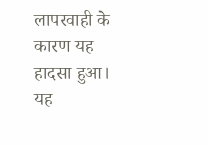लापरवाही के कारण यह हादसा हुआ। यह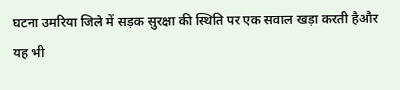घटना उमरिया जिले में सड़क सुरक्षा की स्थिति पर एक सवाल खड़ा करती हैऔर यह भी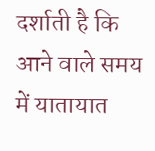दर्शाती है कि आने वाले समय में यातायात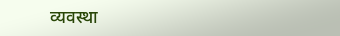व्यवस्था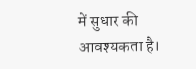में सुधार की आवश्यकता है।